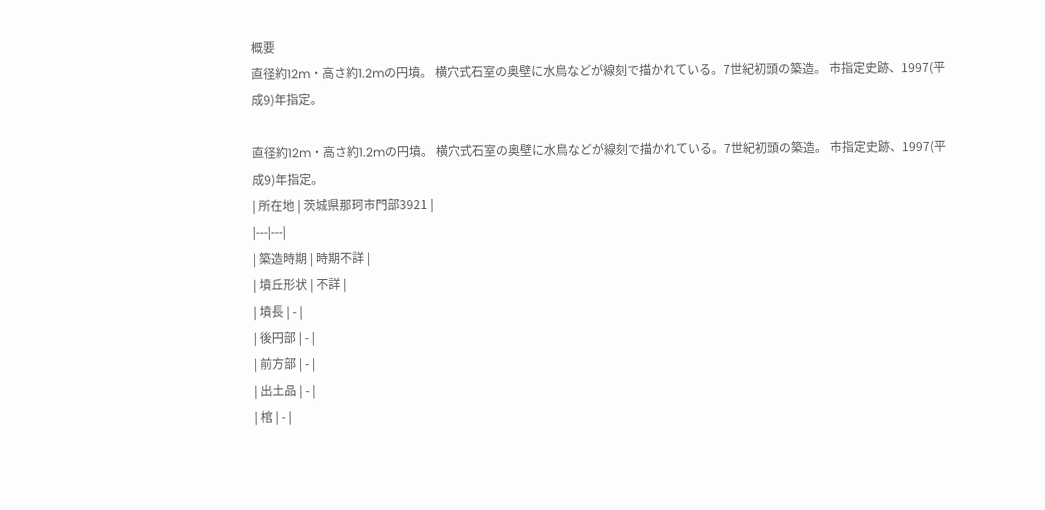概要
直径約12m・高さ約1.2mの円墳。 横穴式石室の奥壁に水鳥などが線刻で描かれている。7世紀初頭の築造。 市指定史跡、1997(平成9)年指定。

直径約12m・高さ約1.2mの円墳。 横穴式石室の奥壁に水鳥などが線刻で描かれている。7世紀初頭の築造。 市指定史跡、1997(平成9)年指定。
| 所在地 | 茨城県那珂市門部3921 |
|---|---|
| 築造時期 | 時期不詳 |
| 墳丘形状 | 不詳 |
| 墳長 | - |
| 後円部 | - |
| 前方部 | - |
| 出土品 | - |
| 棺 | - |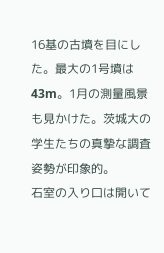16基の古墳を目にした。最大の1号墳は43m。1月の測量風景も見かけた。茨城大の学生たちの真摯な調査姿勢が印象的。
石室の入り口は開いて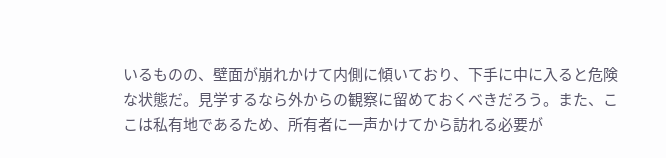いるものの、壁面が崩れかけて内側に傾いており、下手に中に入ると危険な状態だ。見学するなら外からの観察に留めておくべきだろう。また、ここは私有地であるため、所有者に一声かけてから訪れる必要が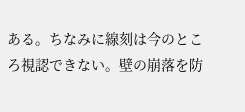ある。ちなみに線刻は今のところ視認できない。壁の崩落を防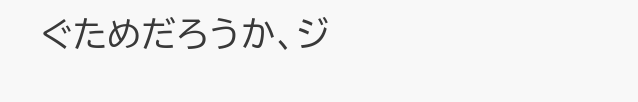ぐためだろうか、ジ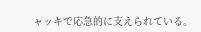ャッキで応急的に支えられている。